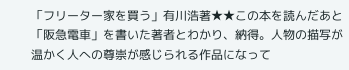「フリーター家を買う」有川浩著★★この本を読んだあと「阪急電車」を書いた著者とわかり、納得。人物の描写が温かく人への尊崇が感じられる作品になって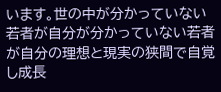います。世の中が分かっていない若者が自分が分かっていない若者が自分の理想と現実の狭間で自覚し成長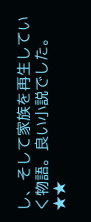し、そして家族を再生していく物語。良い小説でした。★★